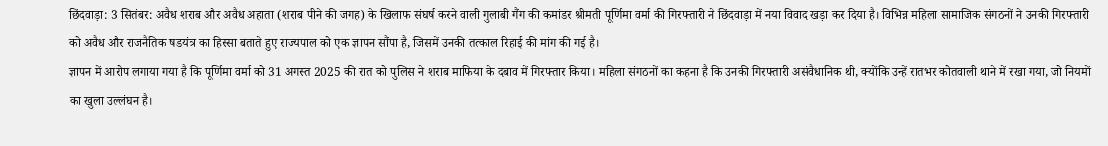छिंदवाड़ा: 3 सितंबर: अवैध शराब और अवैध अहाता (शराब पीने की जगह) के खिलाफ संघर्ष करने वाली गुलाबी गैंग की कमांडर श्रीमती पूर्णिमा वर्मा की गिरफ्तारी ने छिंदवाड़ा में नया विवाद खड़ा कर दिया है। विभिन्न महिला सामाजिक संगठनों ने उनकी गिरफ्तारी को अवैध और राजनैतिक षडयंत्र का हिस्सा बताते हुए राज्यपाल को एक ज्ञापन सौंपा है, जिसमें उनकी तत्काल रिहाई की मांग की गई है।
ज्ञापन में आरोप लगाया गया है कि पूर्णिमा वर्मा को 31 अगस्त 2025 की रात को पुलिस ने शराब माफिया के दबाव में गिरफ्तार किया। महिला संगठनों का कहना है कि उनकी गिरफ्तारी असंवैधानिक थी, क्योंकि उन्हें रातभर कोतवाली थाने में रखा गया, जो नियमों का खुला उल्लंघन है।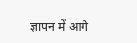ज्ञापन में आगे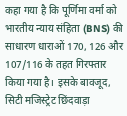कहा गया है कि पूर्णिमा वर्मा को भारतीय न्याय संहिता (BNS) की साधारण धाराओं 170, 126 और 107/116 के तहत गिरफ्तार किया गया है। इसके बावजूद, सिटी मजिस्ट्रेट छिंदवाड़ा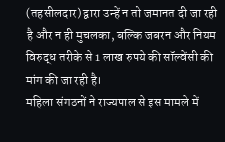(तहसीलदार) द्वारा उन्हें न तो जमानत दी जा रही है और न ही मुचलका, बल्कि जबरन और नियम विरुद्ध तरीके से 1 लाख रुपये की सॉल्वेंसी की मांग की जा रही है।
महिला संगठनों ने राज्यपाल से इस मामले में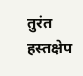तुरंत हस्तक्षेप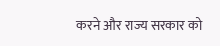करने और राज्य सरकार को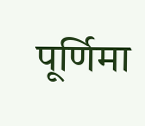पूर्णिमा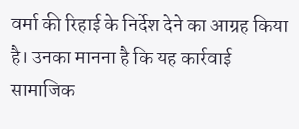वर्मा की रिहाई के निर्देश देने का आग्रह किया है। उनका मानना है कि यह कार्रवाई सामाजिक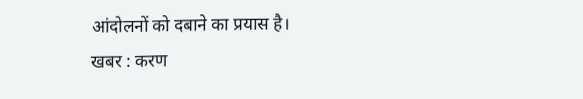आंदोलनों को दबाने का प्रयास है।
खबर : करण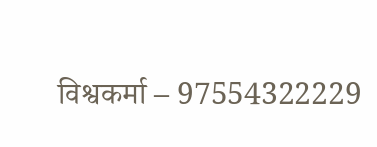विश्वकर्मा – 97554322229